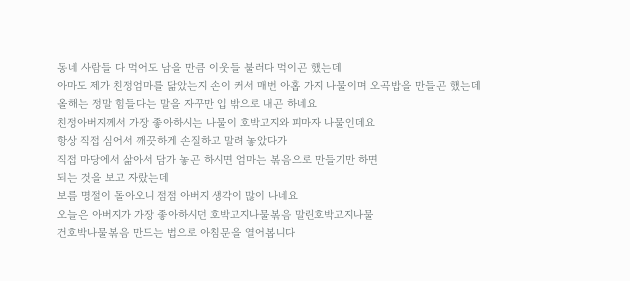동네 사람들 다 먹어도 남을 만큼 이웃들 불러다 먹이곤 했는데
아마도 제가 친정엄마를 닮았는지 손이 커서 매번 아홉 가지 나물이며 오곡밥을 만들곤 했는데
올해는 정말 힘들다는 말을 자꾸만 입 밖으로 내곤 하네요
친정아버지께서 가장 좋아하시는 나물이 호박고지와 피마자 나물인데요
항상 직접 심어서 깨끗하게 손질하고 말려 놓았다가
직접 마당에서 삶아서 담가 놓곤 하시면 엄마는 볶음으로 만들기만 하면
되는 것을 보고 자랐는데
보름 명절이 돌아오니 점점 아버지 생각이 많이 나네요
오늘은 아버지가 가장 좋아하시던 호박고지나물볶음 말린호박고지나물
건호박나물볶음 만드는 법으로 아침문을 열어봅니다